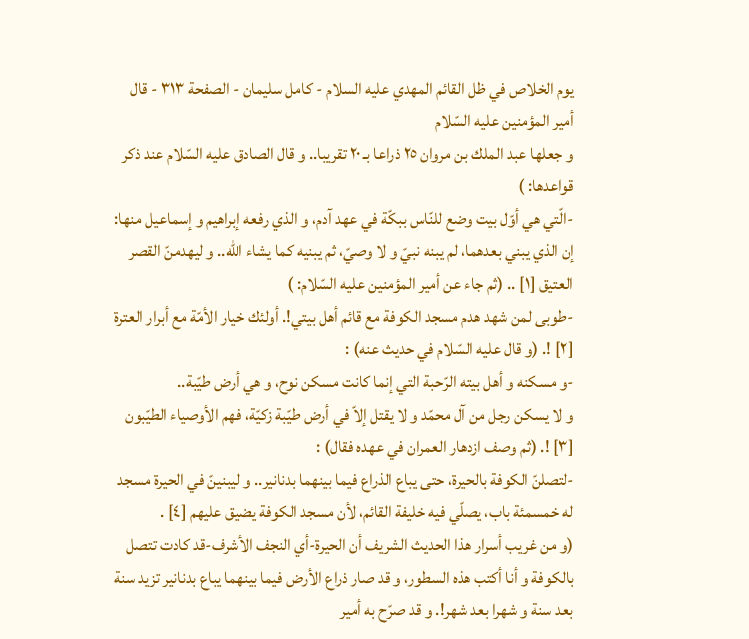يوم الخلاص في ظل القائم المهدي عليه السلام - كامل سليمان - الصفحة ٣١٣ - قال أمير المؤمنين عليه السّلام
و جعلها عبد الملك بن مروان ٢٥ ذراعا بـ ٢٠ تقريبا.. و قال الصادق عليه السّلام عند ذكر قواعدها: )
-الّتي هي أوّل بيت وضع للنّاس ببكّة في عهد آدم، و الذي رفعه إبراهيم و إسماعيل منها: إن الذي يبني بعدهما، لم يبنه نبيّ و لا وصيّ، ثم يبنيه كما يشاء اللّه.. و ليهدمنّ القصر العتيق [١] .. (ثم جاء عن أمير المؤمنين عليه السّلام: )
-طوبى لمن شهد هدم مسجد الكوفة مع قائم أهل بيتي!. أولئك خيار الأمّة مع أبرار العترة [٢] !. (و قال عليه السّلام في حديث عنه) :
-و مسكنه و أهل بيته الرّحبة التي إنما كانت مسكن نوح، و هي أرض طيّبة..
و لا يسكن رجل من آل محمّد و لا يقتل إلاّ في أرض طيّبة زكيّة، فهم الأوصياء الطيّبون [٣] !. (ثم وصف ازدهار العمران في عهده فقال) :
-لتصلنّ الكوفة بالحيرة، حتى يباع الذراع فيما بينهما بدنانير.. و ليبنينّ في الحيرة مسجد له خمسمئة باب، يصلّي فيه خليفة القائم، لأن مسجد الكوفة يضيق عليهم [٤] .
(و من غريب أسرار هذا الحديث الشريف أن الحيرة-أي النجف الأشرف-قد كادت تتصل بالكوفة و أنا أكتب هذه السطور، و قد صار ذراع الأرض فيما بينهما يباع بدنانير تزيد سنة بعد سنة و شهرا بعد شهر!. و قد صرّح به أمير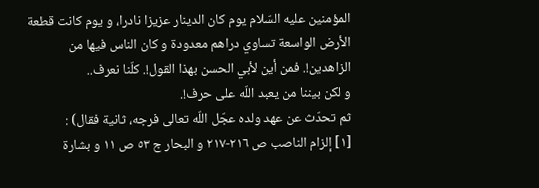المؤمنين عليه السّلام يوم كان الدينار عزيزا نادرا، و يوم كانت قطعة الأرض الواسعة تساوي دراهم معدودة و كان الناس فيها من الزاهدين!. فمن أين لأبي الحسن بهذا القول!. كلّنا نعرف..
و لكن بيننا من يعبد اللّه على حرف!.
ثم تحدّث عن عهد ولده عجّل اللّه تعالى فرجه، ثانية فقال) :
[١] إلزام الناصب ص ٢١٦-٢١٧ و البحار ج ٥٣ ص ١١ و بشارة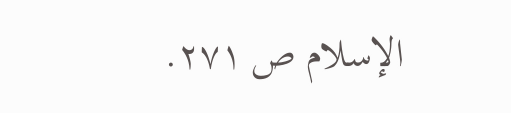الإسلام ص ٢٧١.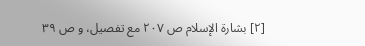[٢] بشارة الإسلام ص ٢٠٧ مع تفصيل، و ص ٣٩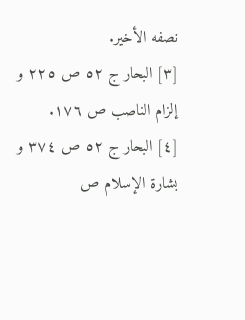نصفه الأخير.
[٣] البحار ج ٥٢ ص ٢٢٥ و إلزام الناصب ص ١٧٦.
[٤] البحار ج ٥٢ ص ٣٧٤ و بشارة الإسلام ص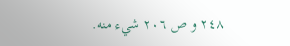٢٤٨ و ص ٢٠٦ شيء منه.